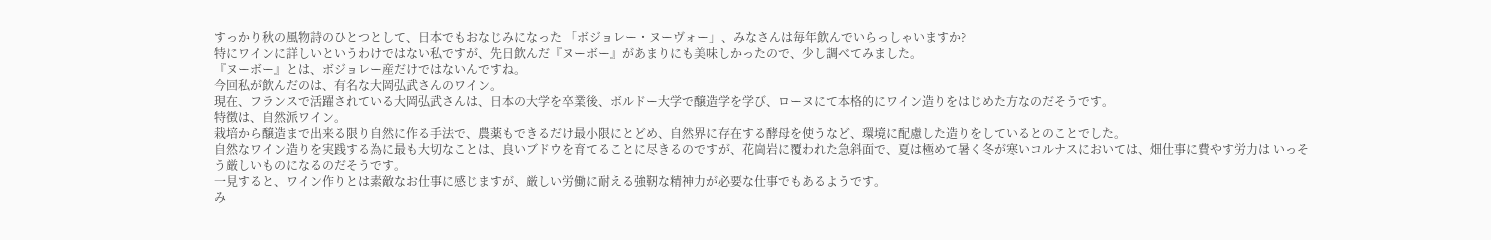すっかり秋の風物詩のひとつとして、日本でもおなじみになった 「ボジョレー・ヌーヴォー」、みなさんは毎年飲んでいらっしゃいますか?
特にワインに詳しいというわけではない私ですが、先日飲んだ『ヌーボー』があまりにも美味しかったので、少し調べてみました。
『ヌーボー』とは、ボジョレー産だけではないんですね。
今回私が飲んだのは、有名な大岡弘武さんのワイン。
現在、フランスで活躍されている大岡弘武さんは、日本の大学を卒業後、ボルドー大学で醸造学を学び、ローヌにて本格的にワイン造りをはじめた方なのだそうです。
特徴は、自然派ワイン。
栽培から醸造まで出来る限り自然に作る手法で、農薬もできるだけ最小限にとどめ、自然界に存在する酵母を使うなど、環境に配慮した造りをしているとのことでした。
自然なワイン造りを実践する為に最も大切なことは、良いブドウを育てることに尽きるのですが、花崗岩に覆われた急斜面で、夏は極めて暑く冬が寒いコルナスにおいては、畑仕事に費やす労力は いっそう厳しいものになるのだそうです。
一見すると、ワイン作りとは素敵なお仕事に感じますが、厳しい労働に耐える強靭な精神力が必要な仕事でもあるようです。
み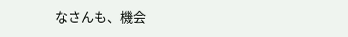なさんも、機会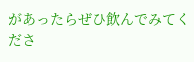があったらぜひ飲んでみてくださ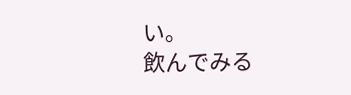い。
飲んでみる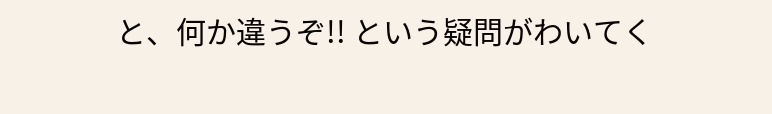と、何か違うぞ!! という疑問がわいてく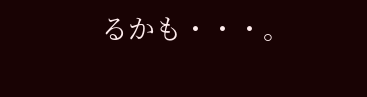るかも・・・。